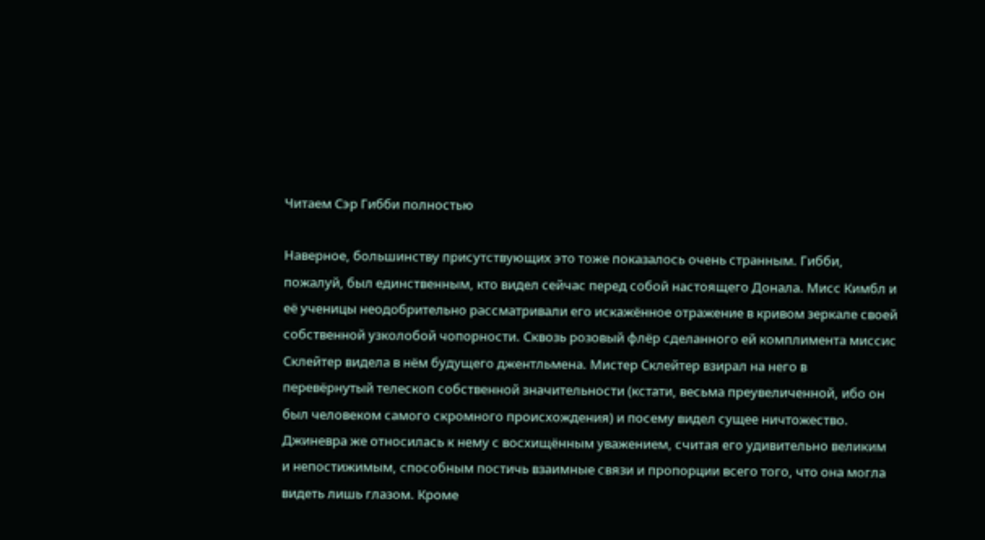Читаем Сэр Гибби полностью

Наверное, большинству присутствующих это тоже показалось очень странным. Гибби, пожалуй, был единственным, кто видел сейчас перед собой настоящего Донала. Мисс Кимбл и её ученицы неодобрительно рассматривали его искажённое отражение в кривом зеркале своей собственной узколобой чопорности. Сквозь розовый флёр сделанного ей комплимента миссис Склейтер видела в нём будущего джентльмена. Мистер Склейтер взирал на него в перевёрнутый телескоп собственной значительности (кстати, весьма преувеличенной, ибо он был человеком самого скромного происхождения) и посему видел сущее ничтожество. Джиневра же относилась к нему с восхищённым уважением, считая его удивительно великим и непостижимым, способным постичь взаимные связи и пропорции всего того, что она могла видеть лишь глазом. Кроме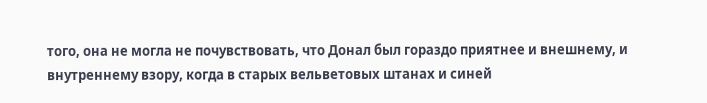того, она не могла не почувствовать, что Донал был гораздо приятнее и внешнему, и внутреннему взору, когда в старых вельветовых штанах и синей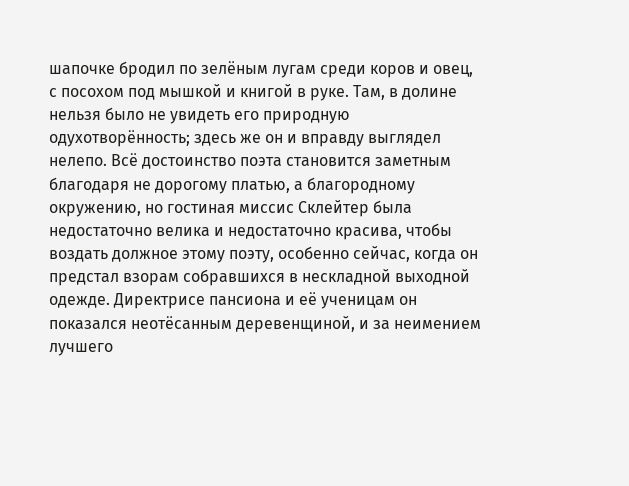шапочке бродил по зелёным лугам среди коров и овец, с посохом под мышкой и книгой в руке. Там, в долине нельзя было не увидеть его природную одухотворённость; здесь же он и вправду выглядел нелепо. Всё достоинство поэта становится заметным благодаря не дорогому платью, а благородному окружению, но гостиная миссис Склейтер была недостаточно велика и недостаточно красива, чтобы воздать должное этому поэту, особенно сейчас, когда он предстал взорам собравшихся в нескладной выходной одежде. Директрисе пансиона и её ученицам он показался неотёсанным деревенщиной, и за неимением лучшего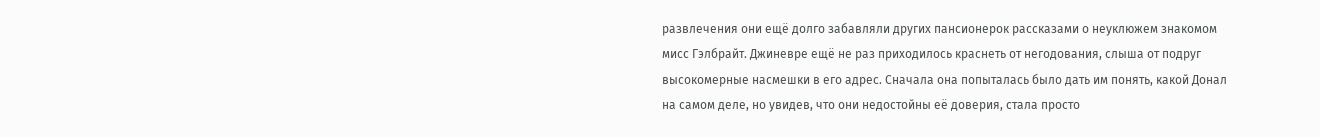развлечения они ещё долго забавляли других пансионерок рассказами о неуклюжем знакомом мисс Гэлбрайт. Джиневре ещё не раз приходилось краснеть от негодования, слыша от подруг высокомерные насмешки в его адрес. Сначала она попыталась было дать им понять, какой Донал на самом деле, но увидев, что они недостойны её доверия, стала просто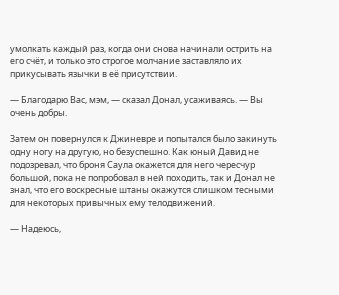умолкать каждый раз, когда они снова начинали острить на его счёт, и только это строгое молчание заставляло их прикусывать язычки в её присутствии.

— Благодарю Вас, мэм, — сказал Донал, усаживаясь. — Вы очень добры.

Затем он повернулся к Джиневре и попытался было закинуть одну ногу на другую, но безуспешно. Как юный Давид не подозревал, что броня Саула окажется для него чересчур большой, пока не попробовал в ней походить, так и Донал не знал, что его воскресные штаны окажутся слишком тесными для некоторых привычных ему телодвижений.

— Надеюсь,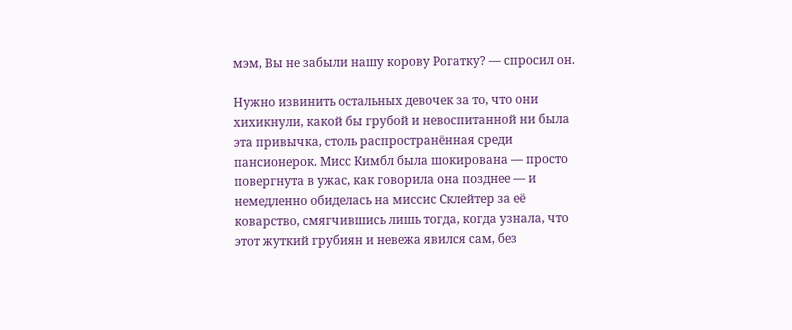мэм, Вы не забыли нашу корову Рогатку? — спросил он.

Нужно извинить остальных девочек за то, что они хихикнули, какой бы грубой и невоспитанной ни была эта привычка, столь распространённая среди пансионерок. Мисс Кимбл была шокирована — просто повергнута в ужас, как говорила она позднее — и немедленно обиделась на миссис Склейтер за её коварство, смягчившись лишь тогда, когда узнала, что этот жуткий грубиян и невежа явился сам, без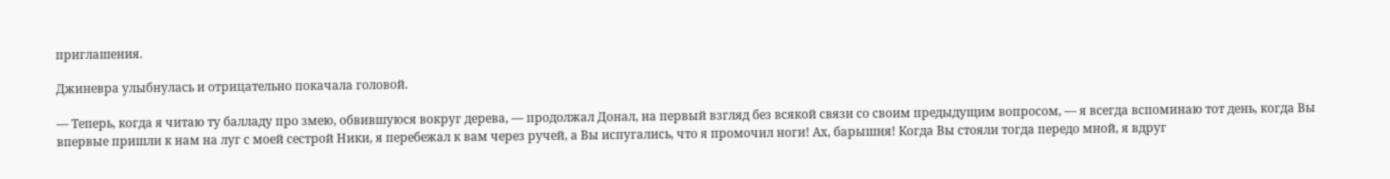приглашения.

Джиневра улыбнулась и отрицательно покачала головой.

— Теперь, когда я читаю ту балладу про змею, обвившуюся вокруг дерева, — продолжал Донал, на первый взгляд без всякой связи со своим предыдущим вопросом, — я всегда вспоминаю тот день, когда Вы впервые пришли к нам на луг с моей сестрой Ники, я перебежал к вам через ручей, а Вы испугались, что я промочил ноги! Ах, барышня! Когда Вы стояли тогда передо мной, я вдруг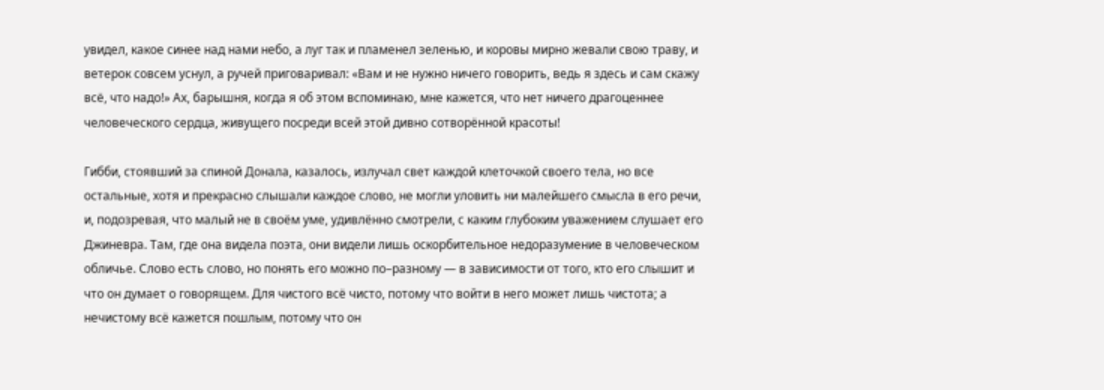увидел, какое синее над нами небо, а луг так и пламенел зеленью, и коровы мирно жевали свою траву, и ветерок совсем уснул, а ручей приговаривал: «Вам и не нужно ничего говорить, ведь я здесь и сам скажу всё, что надо!» Ах, барышня, когда я об этом вспоминаю, мне кажется, что нет ничего драгоценнее человеческого сердца, живущего посреди всей этой дивно сотворённой красоты!

Гибби, стоявший за спиной Донала, казалось, излучал свет каждой клеточкой своего тела, но все остальные, хотя и прекрасно слышали каждое слово, не могли уловить ни малейшего смысла в его речи, и, подозревая, что малый не в своём уме, удивлённо смотрели, с каким глубоким уважением слушает его Джиневра. Там, где она видела поэта, они видели лишь оскорбительное недоразумение в человеческом обличье. Слово есть слово, но понять его можно по–разному — в зависимости от того, кто его слышит и что он думает о говорящем. Для чистого всё чисто, потому что войти в него может лишь чистота; а нечистому всё кажется пошлым, потому что он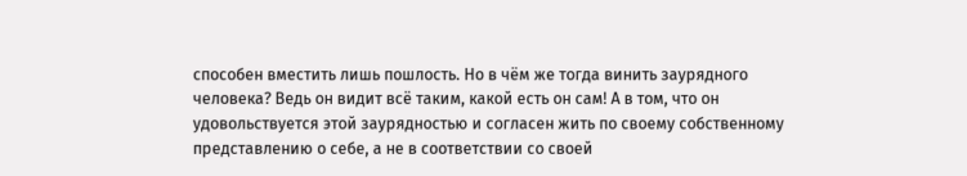способен вместить лишь пошлость. Но в чём же тогда винить заурядного человека? Ведь он видит всё таким, какой есть он сам! А в том, что он удовольствуется этой заурядностью и согласен жить по своему собственному представлению о себе, а не в соответствии со своей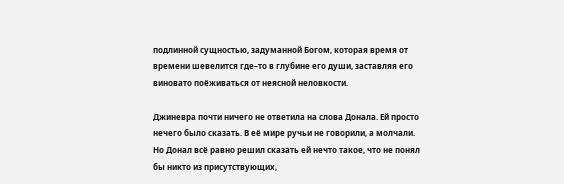подлинной сущностью, задуманной Богом, которая время от времени шевелится где–то в глубине его души, заставляя его виновато поёживаться от неясной неловкости.

Джиневра почти ничего не ответила на слова Донала. Ей просто нечего было сказать. В её мире ручьи не говорили, а молчали. Но Донал всё равно решил сказать ей нечто такое, что не понял бы никто из присутствующих,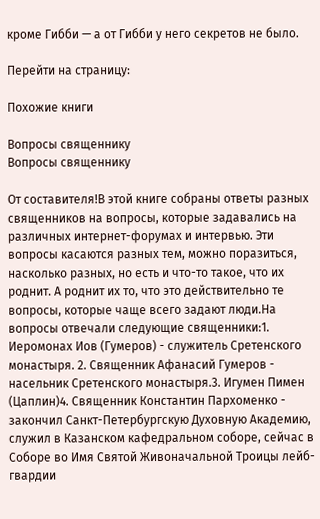кроме Гибби — а от Гибби у него секретов не было.

Перейти на страницу:

Похожие книги

Вопросы священнику
Вопросы священнику

От составителя!В этой книге собраны ответы разных священников на вопросы, которые задавались на различных интернет-форумах и интервью. Эти вопросы касаются разных тем, можно поразиться, насколько разных, но есть и что-то такое, что их роднит. А роднит их то, что это действительно те вопросы, которые чаще всего задают люди.На вопросы отвечали следующие священники:1. Иеромонах Иов (Гумеров) - служитель Сретенского монастыря. 2. Священник Афанасий Гумеров - насельник Сретенского монастыря.3. Игумен Пимен (Цаплин)4. Священник Константин Пархоменко - закончил Санкт-Петербургскую Духовную Академию, служил в Казанском кафедральном соборе, сейчас в Соборе во Имя Святой Живоначальной Троицы лейб-гвардии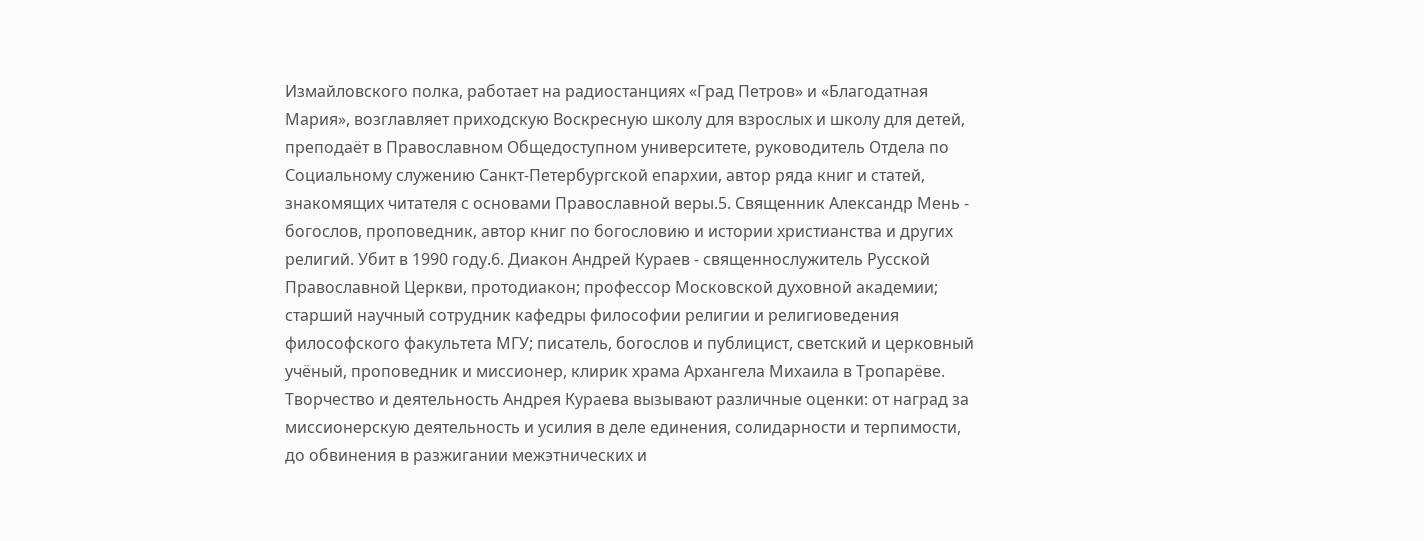Измайловского полка, работает на радиостанциях «Град Петров» и «Благодатная Мария», возглавляет приходскую Воскресную школу для взрослых и школу для детей, преподаёт в Православном Общедоступном университете, руководитель Отдела по Социальному служению Санкт-Петербургской епархии, автор ряда книг и статей, знакомящих читателя с основами Православной веры.5. Священник Александр Мень - богослов, проповедник, автор книг по богословию и истории христианства и других религий. Убит в 1990 году.6. Диакон Андрей Кураев - священнослужитель Русской Православной Церкви, протодиакон; профессор Московской духовной академии; старший научный сотрудник кафедры философии религии и религиоведения философского факультета МГУ; писатель, богослов и публицист, светский и церковный учёный, проповедник и миссионер, клирик храма Архангела Михаила в Тропарёве. Творчество и деятельность Андрея Кураева вызывают различные оценки: от наград за миссионерскую деятельность и усилия в деле единения, солидарности и терпимости, до обвинения в разжигании межэтнических и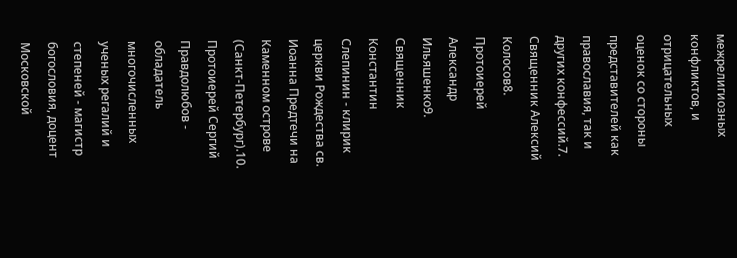межрелигиозных конфликтов, и отрицательных оценок со стороны представителей как православия, так и других конфессий.7. Священник Алексий Колосов8. Протоиерей Александр Ильяшенко9. Священник Константин Слепинин - клирик церкви Рождества св. Иоанна Предтечи на Каменном острове (Санкт-Петербург).10. Протоиерей Сергий Правдолюбов - обладатель многочисленных ученых регалий и степеней - магистр богословия, доцент Московской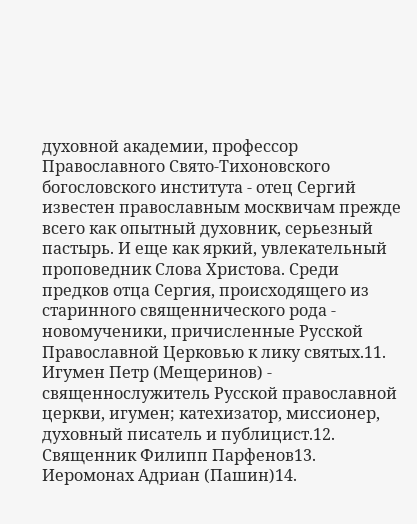духовной академии, профессор Православного Свято-Тихоновского богословского института - отец Сергий известен православным москвичам прежде всего как опытный духовник, серьезный пастырь. И еще как яркий, увлекательный проповедник Слова Христова. Среди предков отца Сергия, происходящего из старинного священнического рода - новомученики, причисленные Русской Православной Церковью к лику святых.11. Игумен Петр (Мещеринов) - священнослужитель Русской православной церкви, игумен; катехизатор, миссионер, духовный писатель и публицист.12. Священник Филипп Парфенов13. Иеромонах Адриан (Пашин)14.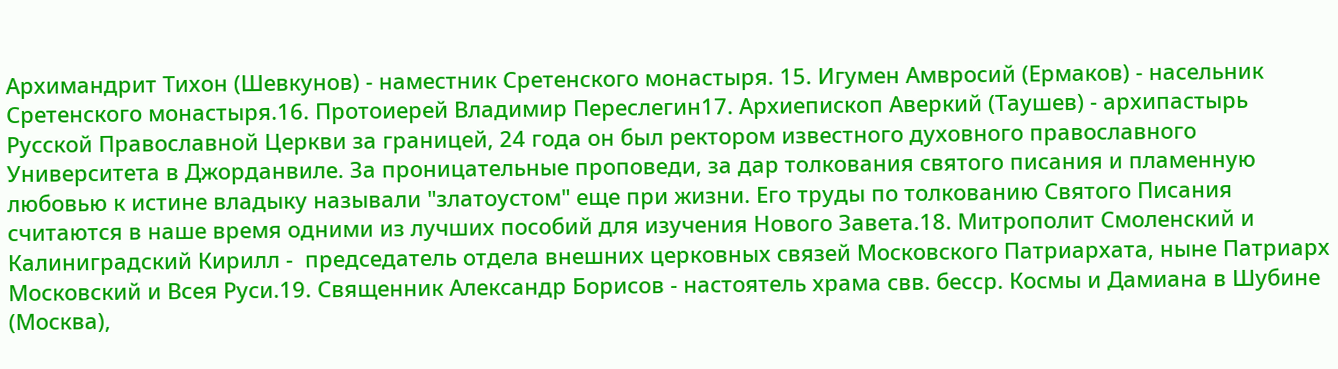Архимандрит Тихон (Шевкунов) - наместник Сретенского монастыря. 15. Игумен Амвросий (Ермаков) - насельник Сретенского монастыря.16. Протоиерей Владимир Переслегин17. Архиепископ Аверкий (Таушев) - архипастырь Русской Православной Церкви за границей, 24 года он был ректором известного духовного православного Университета в Джорданвиле. За проницательные проповеди, за дар толкования святого писания и пламенную любовью к истине владыку называли "златоустом" еще при жизни. Его труды по толкованию Святого Писания считаются в наше время одними из лучших пособий для изучения Нового Завета.18. Митрополит Смоленский и Калиниградский Кирилл -  председатель отдела внешних церковных связей Московского Патриархата, ныне Патриарх Московский и Всея Руси.19. Священник Александр Борисов - настоятель храма свв. бесср. Космы и Дамиана в Шубине (Москва),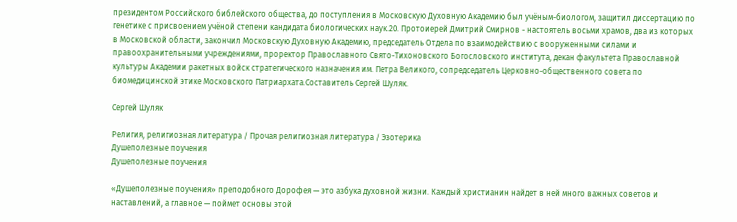президентом Российского библейского общества, до поступления в Московскую Духовную Академию был учёным-биологом, защитил диссертацию по генетике с присвоением учёной степени кандидата биологических наук.20. Протоиерей Дмитрий Смирнов - настоятель восьми храмов, два из которых в Московской области, закончил Московскую Духовную Академию, председатель Отдела по взаимодействию с вооруженными силами и правоохранительными учреждениями, проректор Православного Свято-Тихоновского Богословского института, декан факультета Православной культуры Академии ракетных войск стратегического назначения им. Петра Великого, сопредседатель Церковно-общественного совета по биомедицинской этике Московского Патриархата.Составитель Сергей Шуляк.

Сергей Шуляк

Религия, религиозная литература / Прочая религиозная литература / Эзотерика
Душеполезные поучения
Душеполезные поучения

«Душеполезные поучения» преподобного Дорофея — это азбука духовной жизни. Каждый христианин найдет в ней много важных советов и наставлений, а главное — поймет основы этой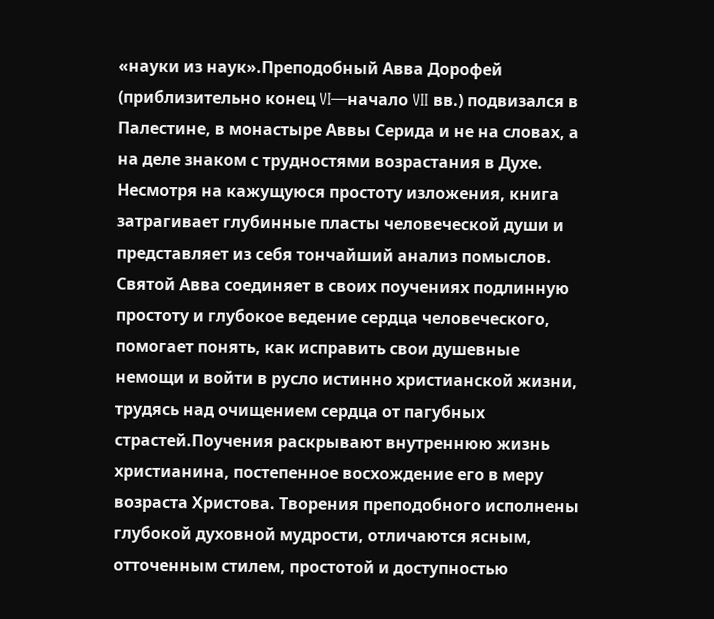«науки из наук».Преподобный Авва Дорофей (приблизительно конец VI—начало VII вв.) подвизался в Палестине, в монастыре Аввы Серида и не на словах, а на деле знаком с трудностями возрастания в Духе. Несмотря на кажущуюся простоту изложения, книга затрагивает глубинные пласты человеческой души и представляет из себя тончайший анализ помыслов. Святой Авва соединяет в своих поучениях подлинную простоту и глубокое ведение сердца человеческого, помогает понять, как исправить свои душевные немощи и войти в русло истинно христианской жизни, трудясь над очищением сердца от пагубных страстей.Поучения раскрывают внутреннюю жизнь христианина, постепенное восхождение его в меру возраста Христова. Творения преподобного исполнены глубокой духовной мудрости, отличаются ясным, отточенным стилем, простотой и доступностью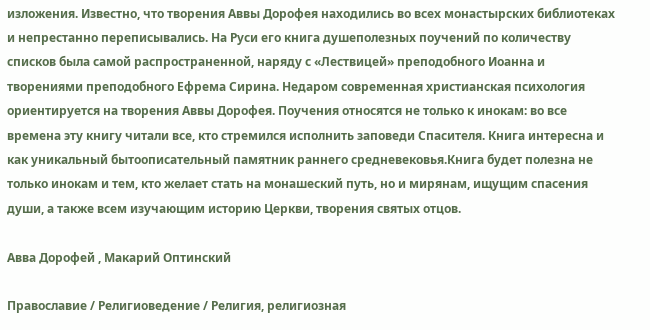изложения. Известно, что творения Аввы Дорофея находились во всех монастырских библиотеках и непрестанно переписывались. На Руси его книга душеполезных поучений по количеству списков была самой распространенной, наряду с «Лествицей» преподобного Иоанна и творениями преподобного Ефрема Сирина. Недаром современная христианская психология ориентируется на творения Аввы Дорофея. Поучения относятся не только к инокам: во все времена эту книгу читали все, кто стремился исполнить заповеди Спасителя. Книга интересна и как уникальный бытоописательный памятник раннего средневековья.Книга будет полезна не только инокам и тем, кто желает стать на монашеский путь, но и мирянам, ищущим спасения души, а также всем изучающим историю Церкви, творения святых отцов.

Авва Дорофей , Макарий Оптинский

Православие / Религиоведение / Религия, религиозная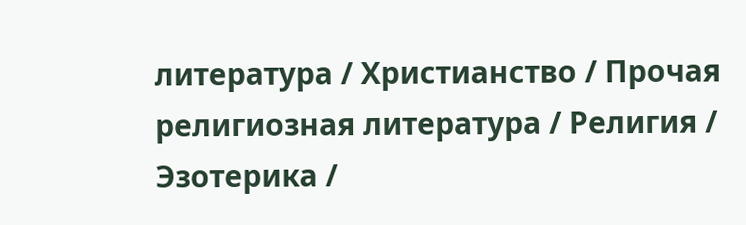литература / Христианство / Прочая религиозная литература / Религия / Эзотерика /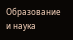Образование и наука